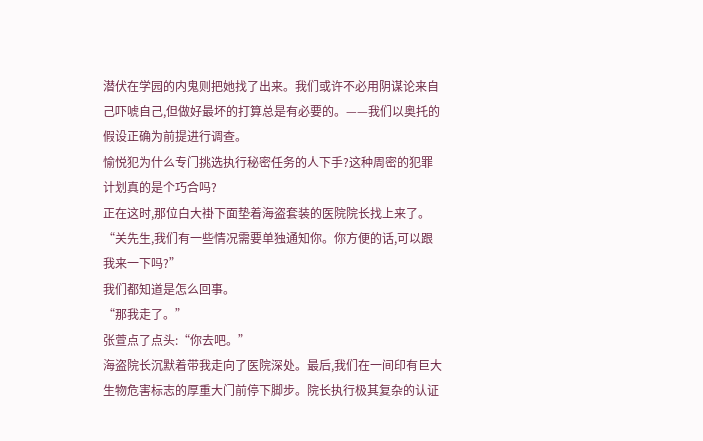潜伏在学园的内鬼则把她找了出来。我们或许不必用阴谋论来自己吓唬自己,但做好最坏的打算总是有必要的。——我们以奥托的假设正确为前提进行调查。
愉悦犯为什么专门挑选执行秘密任务的人下手?这种周密的犯罪计划真的是个巧合吗?
正在这时,那位白大褂下面垫着海盗套装的医院院长找上来了。
“关先生,我们有一些情况需要单独通知你。你方便的话,可以跟我来一下吗?”
我们都知道是怎么回事。
“那我走了。”
张萱点了点头:“你去吧。”
海盗院长沉默着带我走向了医院深处。最后,我们在一间印有巨大生物危害标志的厚重大门前停下脚步。院长执行极其复杂的认证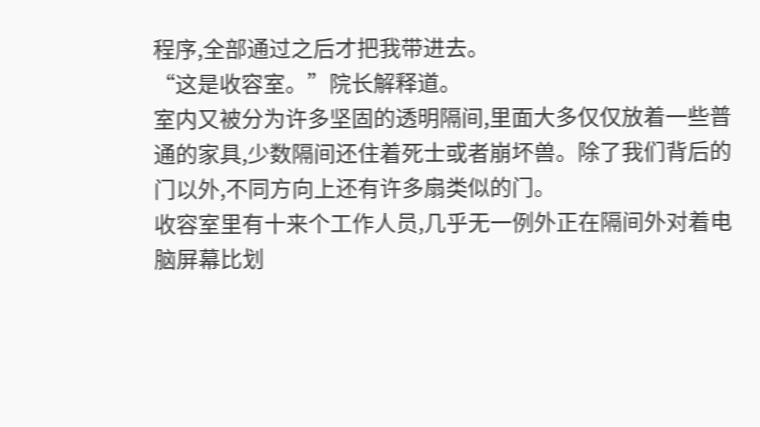程序,全部通过之后才把我带进去。
“这是收容室。”院长解释道。
室内又被分为许多坚固的透明隔间,里面大多仅仅放着一些普通的家具,少数隔间还住着死士或者崩坏兽。除了我们背后的门以外,不同方向上还有许多扇类似的门。
收容室里有十来个工作人员,几乎无一例外正在隔间外对着电脑屏幕比划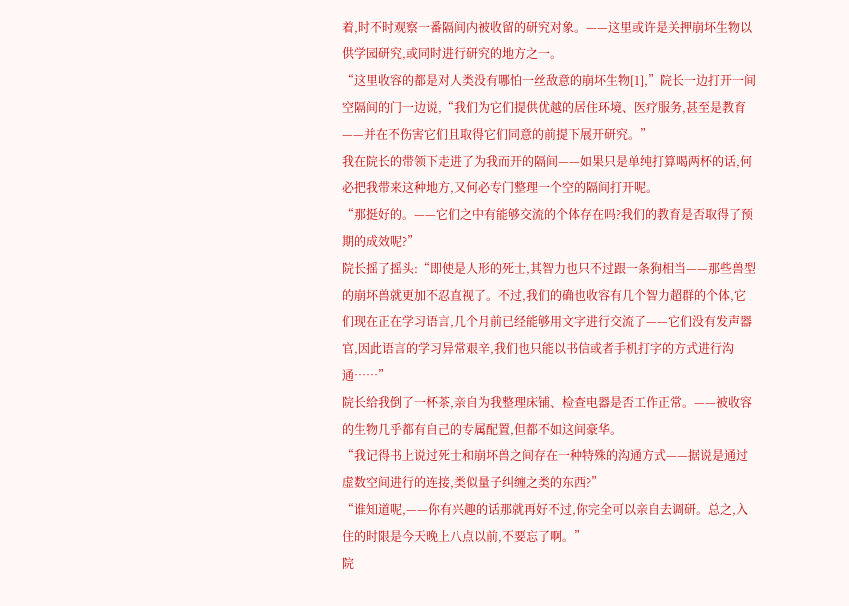着,时不时观察一番隔间内被收留的研究对象。——这里或许是关押崩坏生物以供学园研究,或同时进行研究的地方之一。
“这里收容的都是对人类没有哪怕一丝敌意的崩坏生物[1],”院长一边打开一间空隔间的门一边说,“我们为它们提供优越的居住环境、医疗服务,甚至是教育——并在不伤害它们且取得它们同意的前提下展开研究。”
我在院长的带领下走进了为我而开的隔间——如果只是单纯打算喝两杯的话,何必把我带来这种地方,又何必专门整理一个空的隔间打开呢。
“那挺好的。——它们之中有能够交流的个体存在吗?我们的教育是否取得了预期的成效呢?”
院长摇了摇头:“即使是人形的死士,其智力也只不过跟一条狗相当——那些兽型的崩坏兽就更加不忍直视了。不过,我们的确也收容有几个智力超群的个体,它们现在正在学习语言,几个月前已经能够用文字进行交流了——它们没有发声器官,因此语言的学习异常艰辛,我们也只能以书信或者手机打字的方式进行沟通……”
院长给我倒了一杯茶,亲自为我整理床铺、检查电器是否工作正常。——被收容的生物几乎都有自己的专属配置,但都不如这间豪华。
“我记得书上说过死士和崩坏兽之间存在一种特殊的沟通方式——据说是通过虚数空间进行的连接,类似量子纠缠之类的东西?”
“谁知道呢,——你有兴趣的话那就再好不过,你完全可以亲自去调研。总之,入住的时限是今天晚上八点以前,不要忘了啊。”
院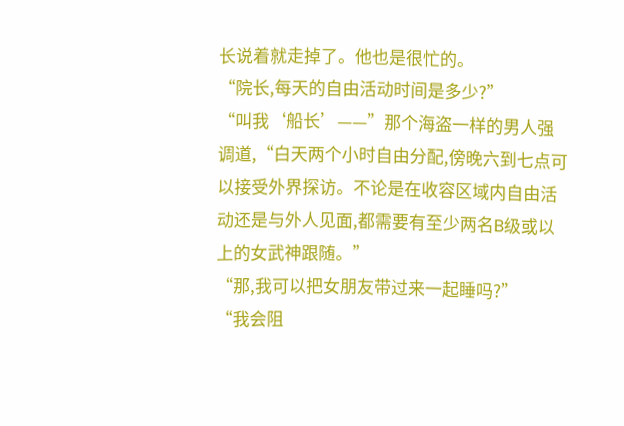长说着就走掉了。他也是很忙的。
“院长,每天的自由活动时间是多少?”
“叫我‘船长’——”那个海盗一样的男人强调道,“白天两个小时自由分配,傍晚六到七点可以接受外界探访。不论是在收容区域内自由活动还是与外人见面,都需要有至少两名B级或以上的女武神跟随。”
“那,我可以把女朋友带过来一起睡吗?”
“我会阻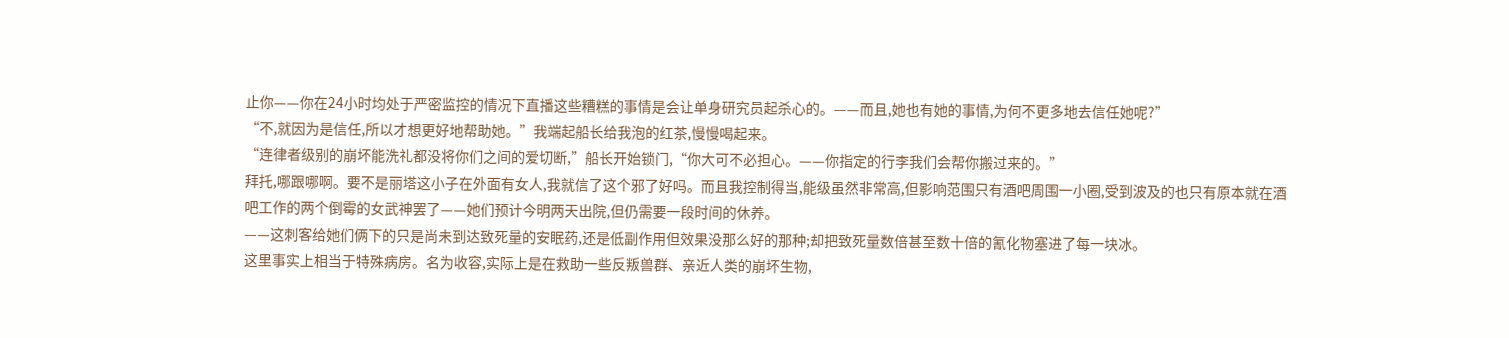止你——你在24小时均处于严密监控的情况下直播这些糟糕的事情是会让单身研究员起杀心的。——而且,她也有她的事情,为何不更多地去信任她呢?”
“不,就因为是信任,所以才想更好地帮助她。”我端起船长给我泡的红茶,慢慢喝起来。
“连律者级别的崩坏能洗礼都没将你们之间的爱切断,”船长开始锁门,“你大可不必担心。——你指定的行李我们会帮你搬过来的。”
拜托,哪跟哪啊。要不是丽塔这小子在外面有女人,我就信了这个邪了好吗。而且我控制得当,能级虽然非常高,但影响范围只有酒吧周围一小圈,受到波及的也只有原本就在酒吧工作的两个倒霉的女武神罢了——她们预计今明两天出院,但仍需要一段时间的休养。
——这刺客给她们俩下的只是尚未到达致死量的安眠药,还是低副作用但效果没那么好的那种;却把致死量数倍甚至数十倍的氰化物塞进了每一块冰。
这里事实上相当于特殊病房。名为收容,实际上是在救助一些反叛兽群、亲近人类的崩坏生物,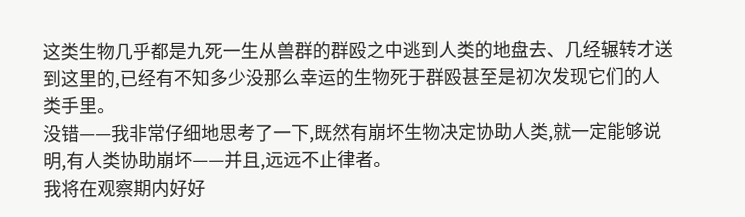这类生物几乎都是九死一生从兽群的群殴之中逃到人类的地盘去、几经辗转才送到这里的,已经有不知多少没那么幸运的生物死于群殴甚至是初次发现它们的人类手里。
没错——我非常仔细地思考了一下,既然有崩坏生物决定协助人类,就一定能够说明,有人类协助崩坏——并且,远远不止律者。
我将在观察期内好好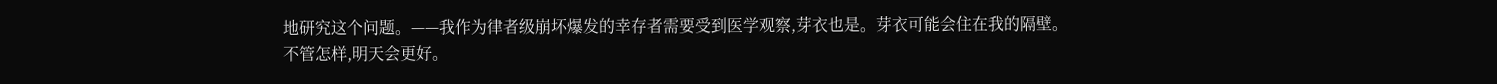地研究这个问题。——我作为律者级崩坏爆发的幸存者需要受到医学观察,芽衣也是。芽衣可能会住在我的隔壁。
不管怎样,明天会更好。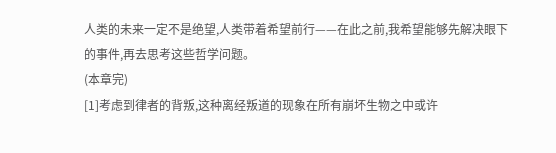人类的未来一定不是绝望,人类带着希望前行——在此之前,我希望能够先解决眼下的事件,再去思考这些哲学问题。
(本章完)
[1]考虑到律者的背叛,这种离经叛道的现象在所有崩坏生物之中或许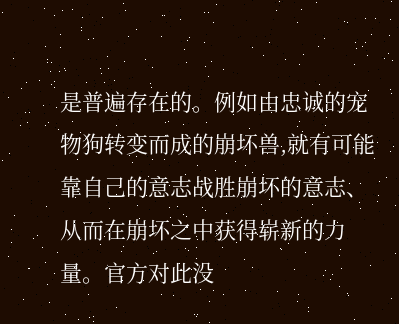是普遍存在的。例如由忠诚的宠物狗转变而成的崩坏兽,就有可能靠自己的意志战胜崩坏的意志、从而在崩坏之中获得崭新的力量。官方对此没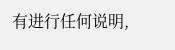有进行任何说明,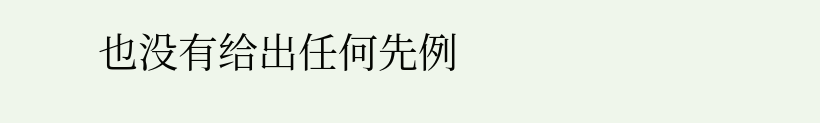也没有给出任何先例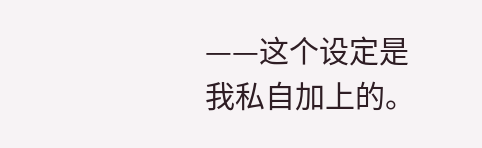——这个设定是我私自加上的。